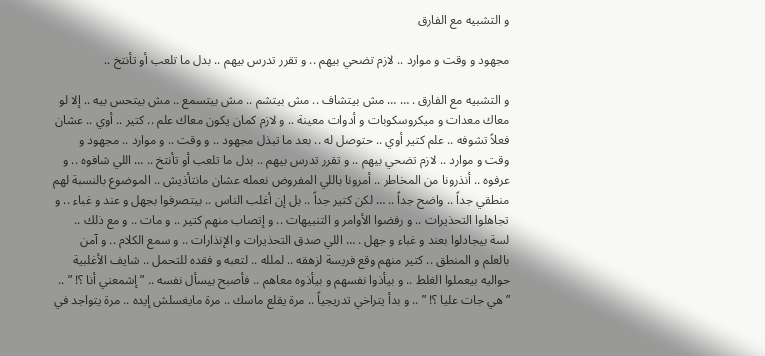و التشبيه مع الفارق

مجهود و وقت و موارد .. لازم تضحي بيهم .. و تقرر تدرس بيهم .. بدل ما تلعب أو تأنتخ ..

و التشبيه مع الفارق . … … مش بيتشاف .. مش بيتشم .. مش بيتسمع .. مش بيتحس بيه .. إلا لو معاك معدات و ميكروسكوبات و أدوات معينة .. و لازم كمان يكون معاك علم .. كتير .. أوي .. عشان فعلاً تشوفه .. علم كتير أوي .. حتوصل له .. بعد ما تبذل مجهود .. و وقت .. و موارد .. مجهود و وقت و موارد .. لازم تضحي بيهم .. و تقرر تدرس بيهم .. بدل ما تلعب أو تأنتخ .. … اللي شافوه .. و عرفوه .. أنذرونا من المخاطر .. أمرونا باللي المفروض نعمله عشان مانتأذيش .. الموضوع بالنسبة لهم منطقي جداً .. واضح جداً .. … لكن كتير جداً .. بل إن أغلب الناس .. بيتصرفوا بجهل و عند و غباء .. و تجاهلوا التحذيرات .. و رفضوا الأوامر و التنبيهات .. و إتصاب منهم كتير .. و مات .. و مع ذلك .. لسة بيجادلوا بعند و غباء و جهل . … اللي صدق التحذيرات و الإنذارات .. و سمع الكلام .. و آمن بالعلم و المنطق .. كتير منهم وقع فريسة لزهقه .. لملله .. لتعبه و فقده للتحمل .. شايف الأغلبية حواليه بيعملوا الغلط .. و بيأذوا نفسهم و بيأذوه معاهم .. فأصبح بيسأل نفسه .. ” إشمعني أنا ؟! ” .. ” هي جات عليا ؟! ” .. و بدأ يتراخي تدريجياً .. مرة يقلع ماسك .. مرة مايغسلش إيده .. مرة يتواجد في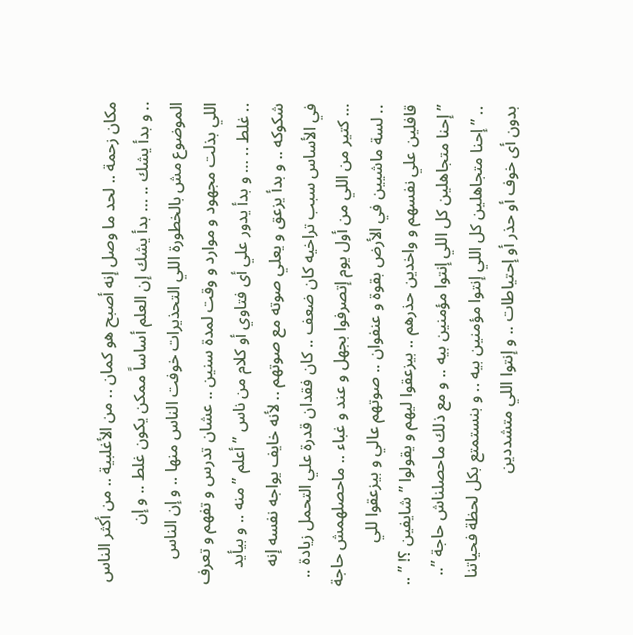مكان زحمة .. لحد ما وصل إنه أصبح هو كمان .. من الأغلبية .. من أكثر الناس .. و بدأ يشك .. … بدأ يشك إن العلم أساساً ممكن يكون غلط .. و إن الموضوع مش بالخطورة اللي التحذيرات خوفت الناس منها .. و إن الناس اللي بذلت مجهود و موارد و وقت لمدة سنين .. عشان تدرس و تفهم و تعرف .. غلط .. … و بدأ يدور علي أى فتاوي أو كلام من ناس ” أعلم ” منه .. و بيأيد شكوكه .. و بدأ يزعق و يعلي صوته مع صوتهم .. لأنه خايف يواجه نفسه إنه في الأساس سبب تراخيه كان ضعف .. كان فقدان قدرة علي التحمل زيادة .. … كتير من اللي من أول يوم إتصرفوا بجهل و عند و غباء .. ماحصلهمش حاجة .. لسة ماشيين في الأرض بقوة و عنفوان .. صوتهم عالي و بيزعقوا للي قافلين علي نفسهم و واخدين حذرهم .. بيزعقوا ليهم و يقولوا ” شايفين ؟! ” .. ” إحنا متجاهلين كل اللي إنتوا مؤمنين بيه .. و مع ذلك ماحصلناش حاجة ”.. .. ” إحنا متجاهلين كل اللي إنتوا مؤمنين بيه .. و بنستمتع بكل لحظة فحياتنا بدون أى خوف أو حذر أو إحتياطات .. و إنتوا اللي متشددين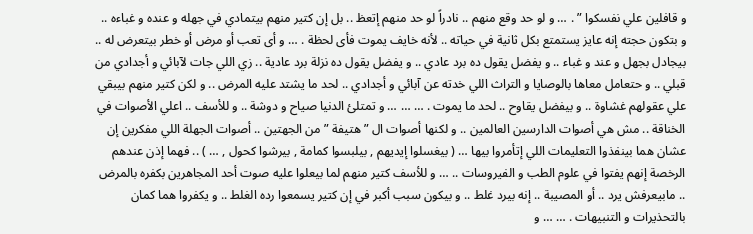و قافلين علي نفسكوا ” . … و لو حد وقع منهم .. نادراً لو حد منهم إتعظ .. بل إن كتير منهم بيتمادي في جهله و عنده و غباءه .. و بتكون حجته إنه عايز يستمتع بكل ثانية في حياته .. لأنه خايف يموت فأى لحظة . … و أى تعب أو مرض أو خطر بيتعرض له .. بيجادل بجهل و عند و غباء .. و يفضل يقول ده برد عادي .. و يفضل يقول ده نزلة برد عادية .. زي اللي جات لآبائي و أجدادي من قبلي .. و حتعامل معاها بالوصايا و التراث اللي خدته عن آبائي و أجدادي .. لحد ما يشتد عليه المرض .. و لكن كتير منهم بيبقي علي عقولهم غشاوة .. و بيفضل يقاوح .. لحد ما يموت . … … … و تمتلئ الدنيا صياح و دوشة .. و للأسف .. اعلي الأصوات في الخناقة .. مش هي أصوات الدارسين العالمين .. و لكنها أصوات ال ” هتيفة ” من الجهتين .. أصوات الجهلة اللي مفكرين إن عشان هما بينفذوا التعليمات اللي إتأمروا بيها … ( بيغسلوا إيديهم , بيلبسوا كمامة , بيرشوا كحول , … ) .. فهما إذن عندهم الرخصة إنهم يفتوا في علوم الطب و الفيروسات .. … و للأسف كتير منهم لما بيعلوا عليه صوت أحد المجاهرين بكفره بالمرض .. مابيعرفش يرد .. أو المصيبة .. إنه بيرد غلط .. و بيكون سبب أكبر في إن كتير يسمعوا رده الغلط .. و يكفروا هما كمان بالتحذيرات و التنبيهات . … … و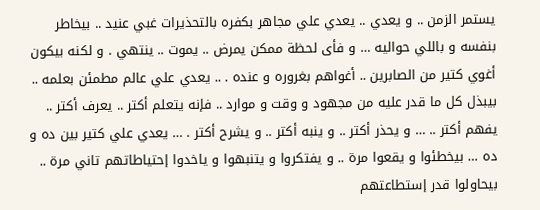يستمر الزمن .. و يعدي .. يعدي علي مجاهر بكفره بالتحذيرات غبي عنيد .. بيخاطر بنفسه و باللي حواليه … و فأى لحظة ممكن يمرض .. يموت .. ينتهي . و لكنه بيكون أغوي كتير من الصابرين .. أغواهم بغروره و عنده . .. يعدي علي عالم مطمئن بعلمه .. بيبذل كل ما قدر عليه من مجهود و وقت و موارد .. فإنه يتعلم أكتر .. يعرف أكتر .. يفهم أكتر .. … و يحذر أكتر .. و ينبه أكتر .. و يشرح أكتر . … يعدي علي كتير بين ده و ده … بيخطئوا و يقعوا مرة .. و يفتكروا و يتنبهوا و ياخدوا إحتياطاتهم تاني مرة .. بيحاولوا قدر إستطاعتهم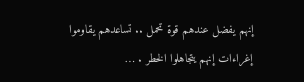إنهم يفضل عندهم قوة تحمل .. تساعدهم يقاوموا إغراءات إنهم يتجاهلوا الخطر . …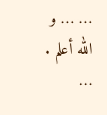… … و الله أعلم . …